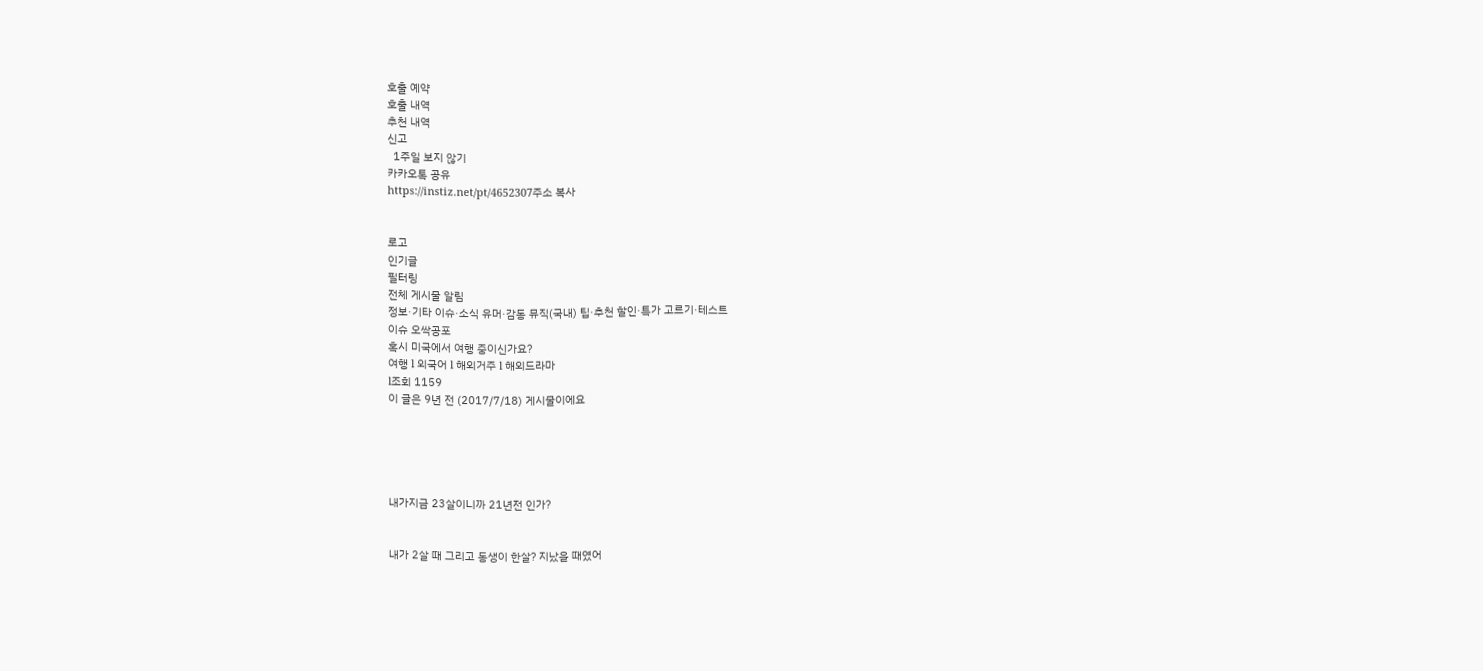호출 예약
호출 내역
추천 내역
신고
  1주일 보지 않기
카카오톡 공유
https://instiz.net/pt/4652307주소 복사


로고
인기글
필터링
전체 게시물 알림
정보·기타 이슈·소식 유머·감동 뮤직(국내) 팁·추천 할인·특가 고르기·테스트
이슈 오싹공포
혹시 미국에서 여행 중이신가요?
여행 l 외국어 l 해외거주 l 해외드라마
l조회 1159
이 글은 9년 전 (2017/7/18) 게시물이에요





내가지금 23살이니까 21년전 인가?


내가 2살 때 그리고 동생이 한살? 지났을 때였어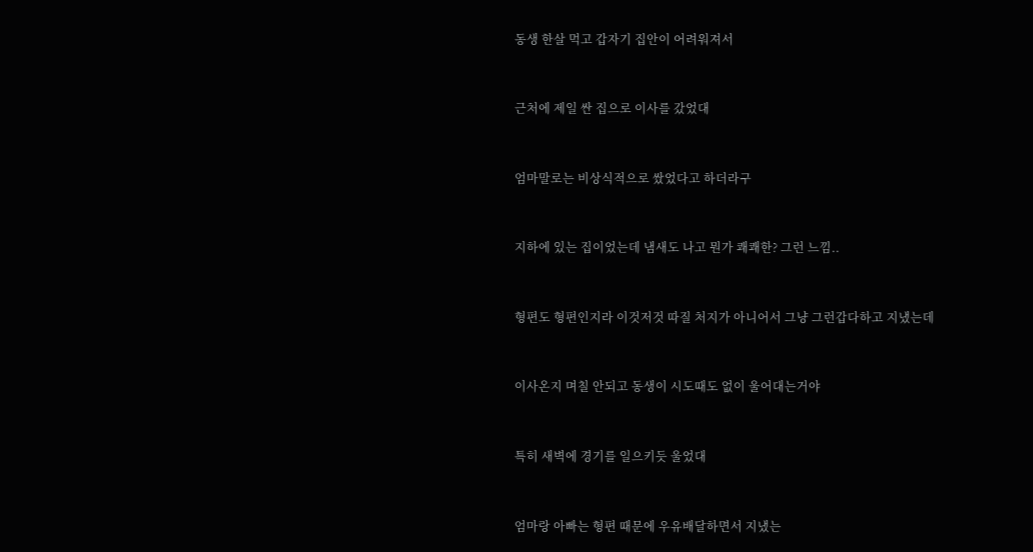동생 한살 먹고 갑자기 집안이 어려워져서


근처에 제일 싼 집으로 이사를 갔었대


엄마말로는 비상식적으로 쌌었다고 하더라구


지하에 있는 집이었는데 냄새도 나고 뭔가 쾌쾌한? 그런 느낌..


형편도 형편인지라 이것저것 따질 처지가 아니어서 그냥 그런갑다하고 지냈는데


이사온지 며칠 안되고 동생이 시도때도 없이 울어대는거야


특히 새벽에 경기를 일으키듯 울었대


엄마랑 아빠는 형편 때문에 우유배달하면서 지냈는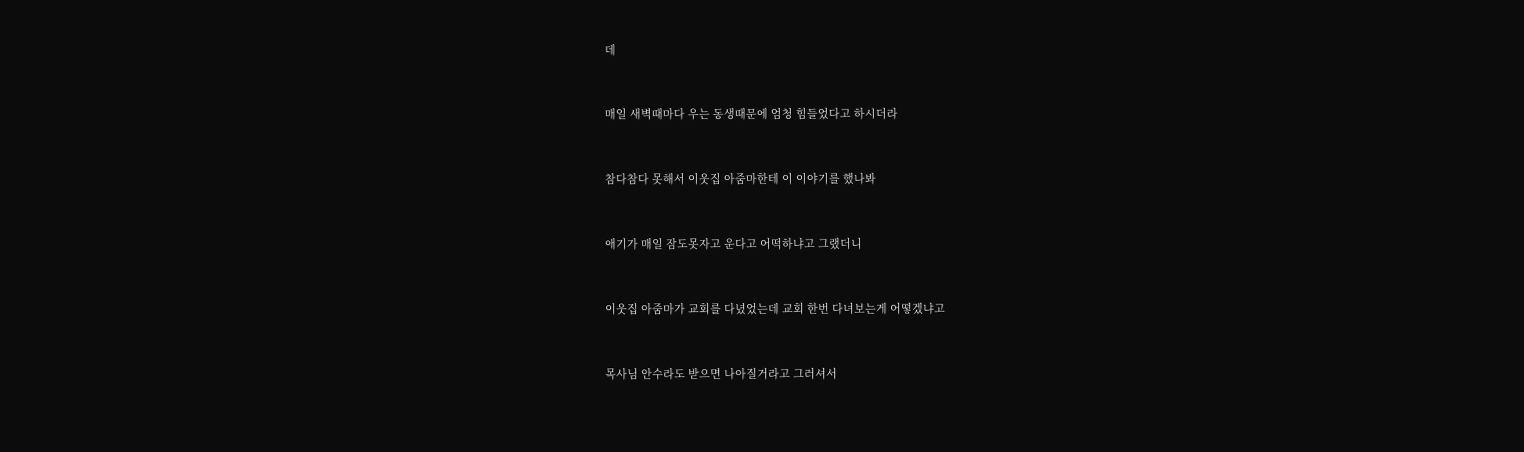데


매일 새벽때마다 우는 동생때문에 엄청 힘들었다고 하시더라


참다참다 못해서 이웃집 아줌마한테 이 이야기를 했나봐


애기가 매일 잠도못자고 운다고 어떡하냐고 그랬더니


이웃집 아줌마가 교회를 다녔었는데 교회 한번 다녀보는게 어떻겠냐고


목사님 안수라도 받으면 나아질거라고 그러셔서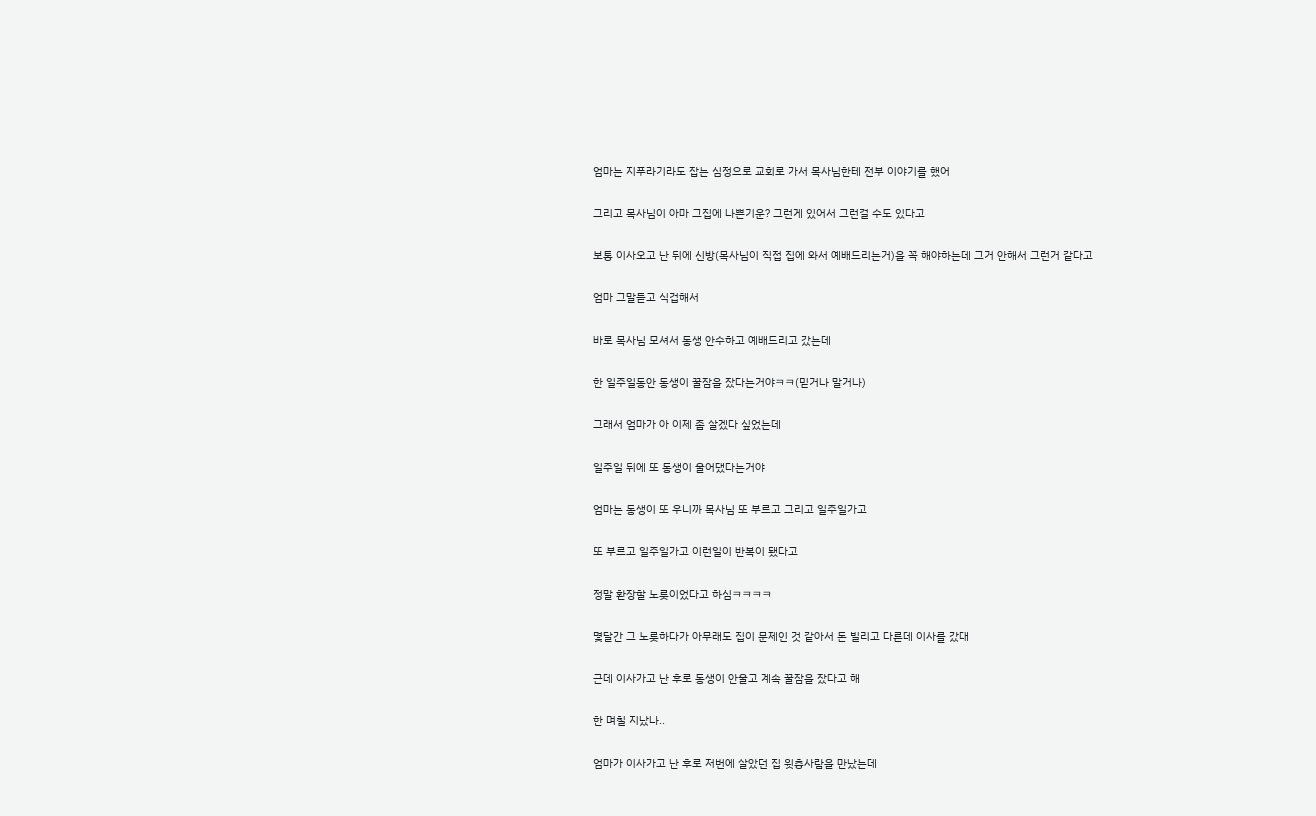엄마는 지푸라기라도 잡는 심정으로 교회로 가서 목사님한테 전부 이야기를 했어


그리고 목사님이 아마 그집에 나쁜기운? 그런게 있어서 그런걸 수도 있다고


보통 이사오고 난 뒤에 신방(목사님이 직접 집에 와서 예배드리는거)을 꼭 해야하는데 그거 안해서 그런거 같다고


엄마 그말듣고 식겁해서


바로 목사님 모셔서 동생 안수하고 예배드리고 갔는데


한 일주일동안 동생이 꿀잠을 잤다는거야ㅋㅋ(믿거나 말거나)


그래서 엄마가 아 이제 좀 살겠다 싶었는데


일주일 뒤에 또 동생이 울어댔다는거야


엄마는 동생이 또 우니까 목사님 또 부르고 그리고 일주일가고


또 부르고 일주일가고 이런일이 반복이 됐다고


정말 환장할 노릇이었다고 하심ㅋㅋㅋㅋ


몇달간 그 노릇하다가 아무래도 집이 문제인 것 같아서 돈 빌리고 다른데 이사를 갔대


근데 이사가고 난 후로 동생이 안울고 계속 꿀잠을 잤다고 해


한 며칠 지났나..


엄마가 이사가고 난 후로 저번에 살았던 집 윗층사람을 만났는데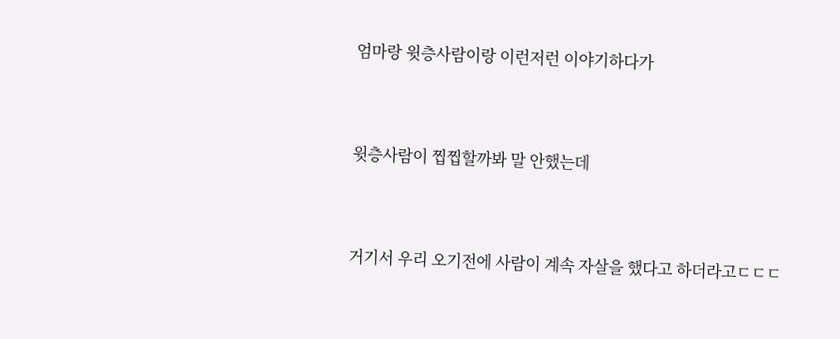엄마랑 윗층사람이랑 이런저런 이야기하다가


윗층사람이 찝찝할까봐 말 안했는데


거기서 우리 오기전에 사람이 계속 자살을 했다고 하더라고ㄷㄷㄷ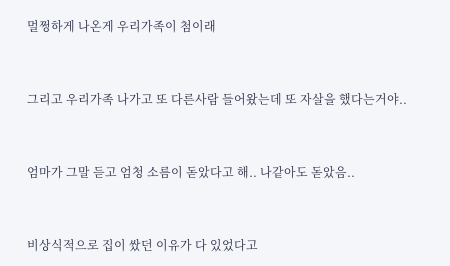멀쩡하게 나온게 우리가족이 첨이래


그리고 우리가족 나가고 또 다른사람 들어왔는데 또 자살을 했다는거야..


엄마가 그말 듣고 엄청 소름이 돋았다고 해.. 나같아도 돋았음..


비상식적으로 집이 쌌던 이유가 다 있었다고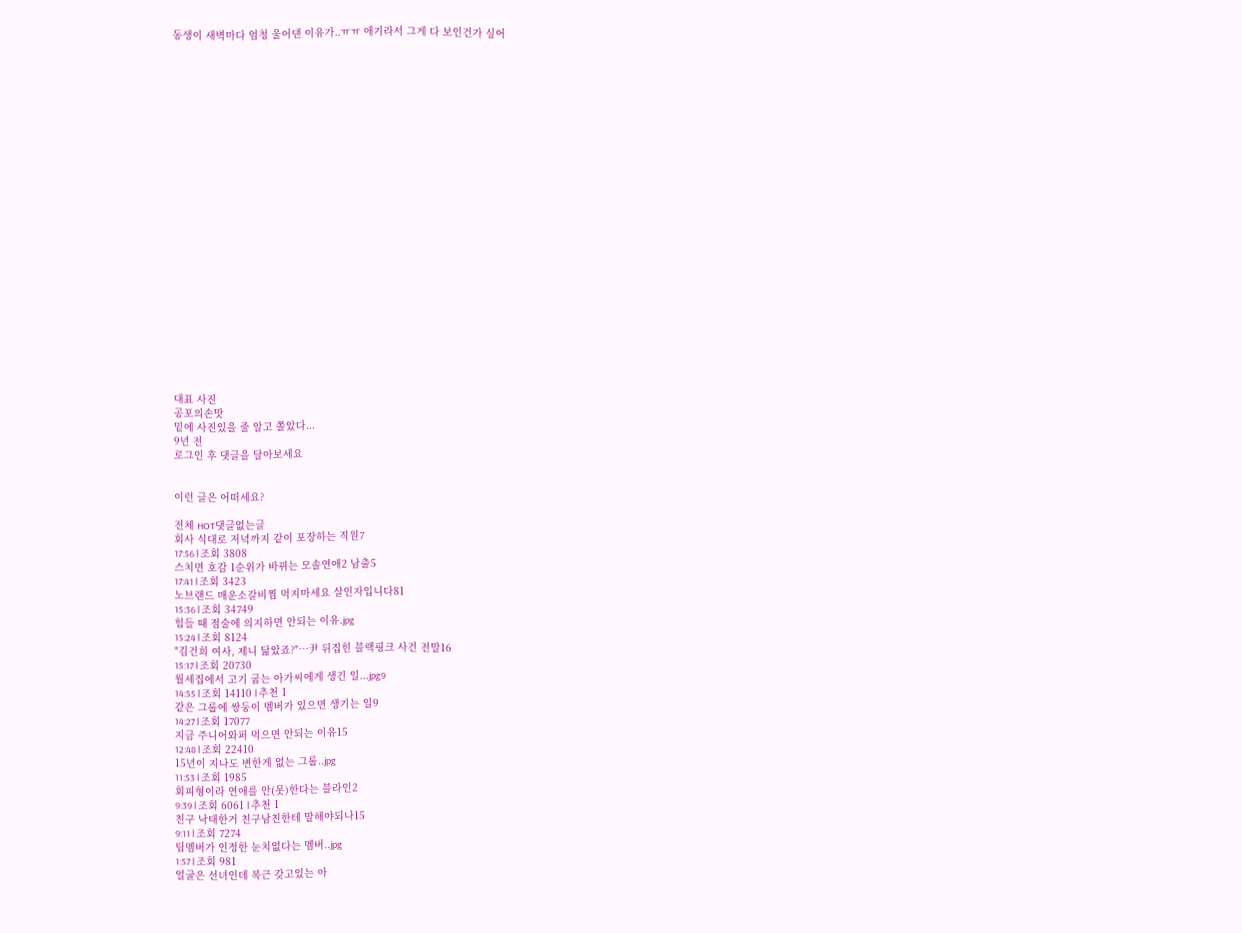동생이 새벽마다 엄청 울어댄 이유가..ㅠㅠ 애기라서 그게 다 보인건가 싶어

























대표 사진
공포의손맛
밑에 사진있을 줄 알고 쫄았다...
9년 전
로그인 후 댓글을 달아보세요


이런 글은 어떠세요?

전체 HOT댓글없는글
회사 식대로 저녁까지 같이 포장하는 직원7
17:56 l 조회 3808
스치면 호감 1순위가 바뀌는 모솔연애2 남출5
17:41 l 조회 3423
노브랜드 매운소갈비찜 먹지마세요 살인자입니다81
15:36 l 조회 34749
힘들 때 점술에 의지하면 안되는 이유.jpg
15:24 l 조회 8124
"김건희 여사, 제니 닮았죠?"…尹 뒤집힌 블랙핑크 사건 전말16
15:17 l 조회 20730
월세집에서 고기 굽는 아가씨에게 생긴 일...jpg9
14:55 l 조회 14110 l 추천 1
같은 그룹에 쌍둥이 멤버가 있으면 생기는 일9
14:27 l 조회 17077
지금 주니어와퍼 먹으면 안되는 이유15
12:48 l 조회 22410
15년이 지나도 변한게 없는 그룹..jpg
11:53 l 조회 1985
회피형이라 연애를 안(못)한다는 블라인2
9:39 l 조회 6061 l 추천 1
친구 낙태한거 친구남친한테 말해야되나15
9:11 l 조회 7274
팀멤버가 인정한 눈치없다는 멤버..jpg
1:57 l 조회 981
얼굴은 선녀인데 복근 갖고있는 아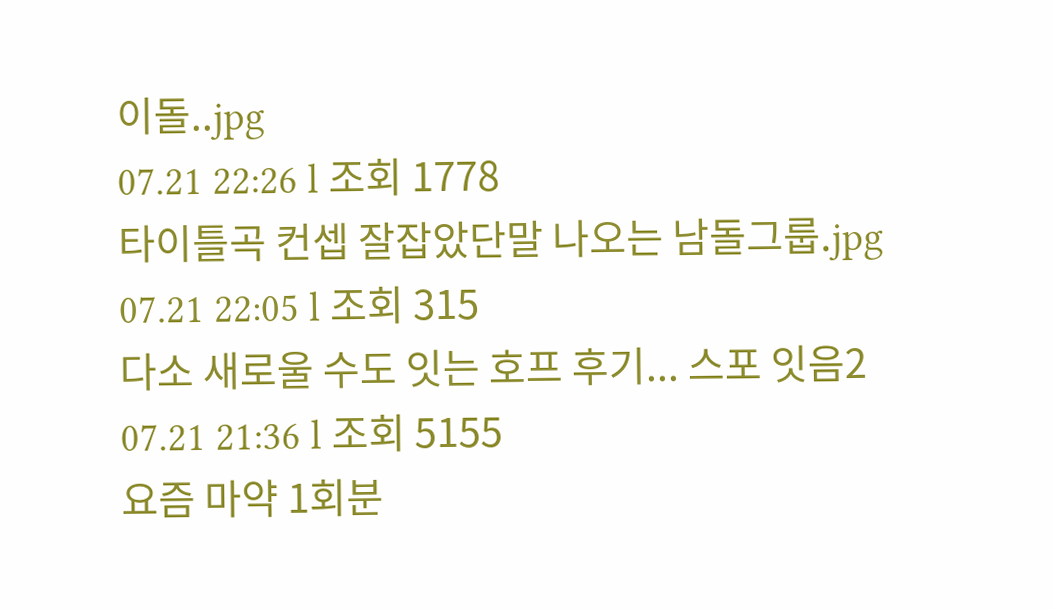이돌..jpg
07.21 22:26 l 조회 1778
타이틀곡 컨셉 잘잡았단말 나오는 남돌그룹.jpg
07.21 22:05 l 조회 315
다소 새로울 수도 잇는 호프 후기... 스포 잇음2
07.21 21:36 l 조회 5155
요즘 마약 1회분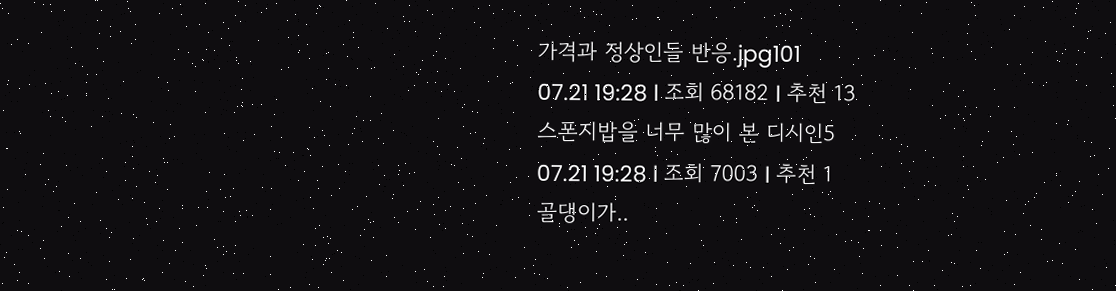가격과 정상인들 반응.jpg101
07.21 19:28 l 조회 68182 l 추천 13
스폰지밥을 너무 많이 본 디시인5
07.21 19:28 l 조회 7003 l 추천 1
골댕이가..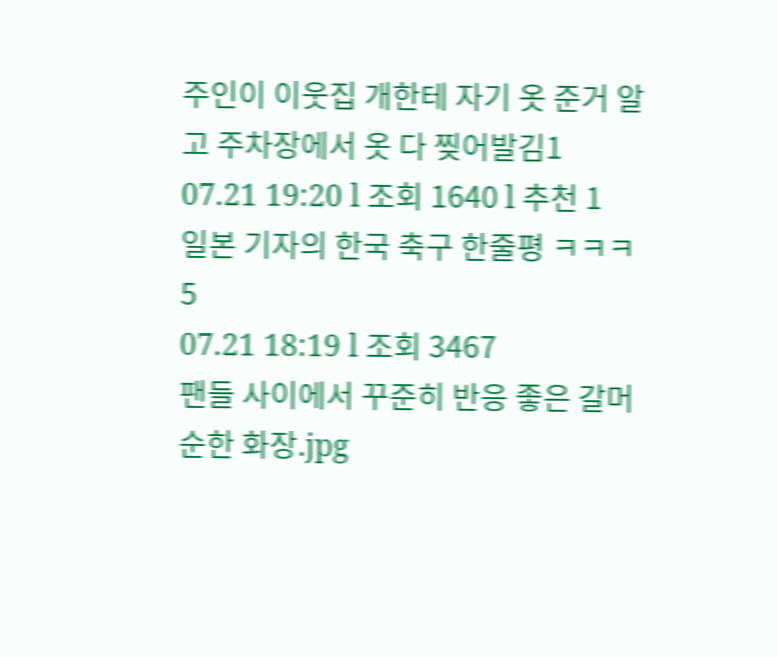주인이 이웃집 개한테 자기 옷 준거 알고 주차장에서 옷 다 찢어발김1
07.21 19:20 l 조회 1640 l 추천 1
일본 기자의 한국 축구 한줄평 ㅋㅋㅋ5
07.21 18:19 l 조회 3467
팬들 사이에서 꾸준히 반응 좋은 갈머 순한 화장.jpg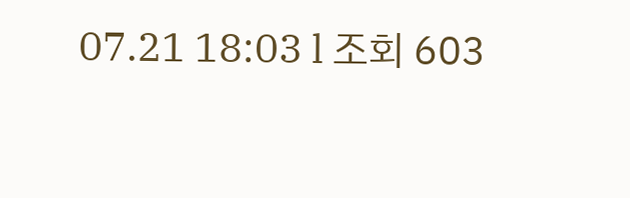07.21 18:03 l 조회 603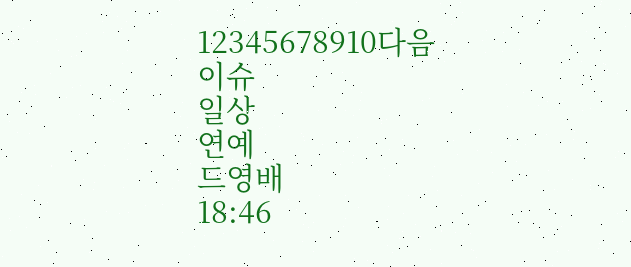12345678910다음
이슈
일상
연예
드영배
18:46